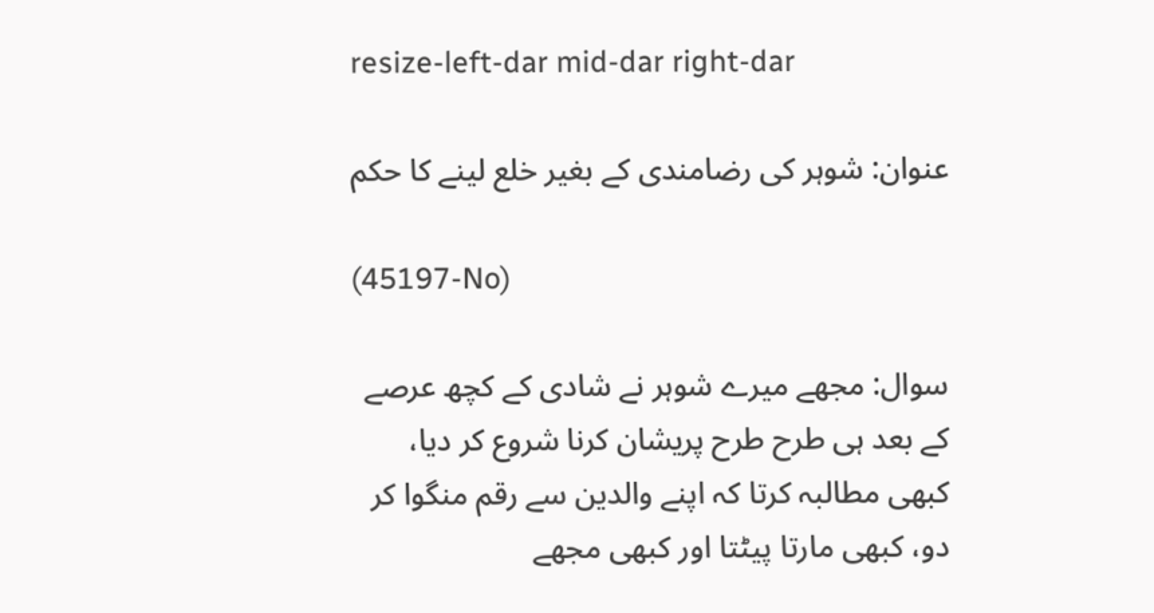resize-left-dar mid-dar right-dar

عنوان: شوہر کی رضامندی کے بغیر خلع لینے کا حکم

(45197-No)

سوال: مجھے میرے شوہر نے شادی کے کچھ عرصے کے بعد ہی طرح طرح پریشان کرنا شروع کر دیا، کبھی مطالبہ کرتا کہ اپنے والدین سے رقم منگوا کر دو، کبھی مارتا پیٹتا اور کبھی مجھے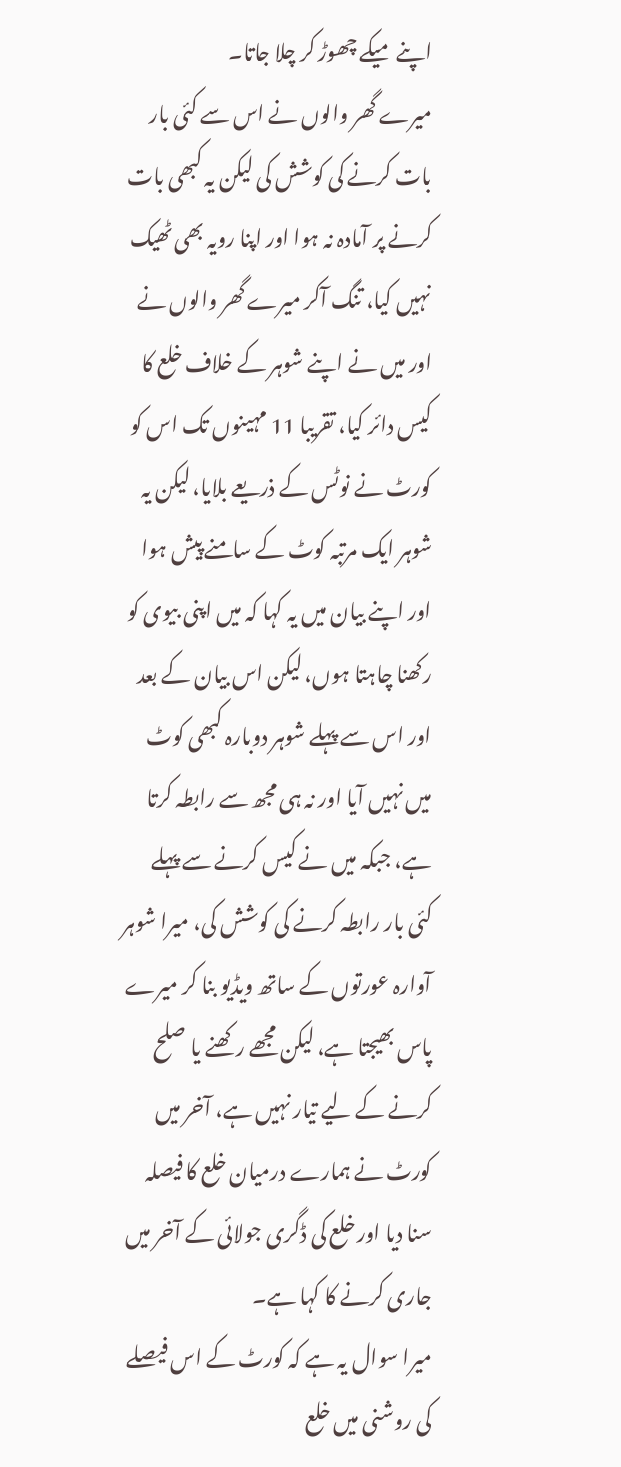اپنے میکے چھوڑ کر چلا جاتا۔
میرے گھر والوں نے اس سے کئی بار بات کرنے کی کوشش کی لیکن یہ کبھی بات کرنے پر آمادہ نہ ہوا اور اپنا رویہ بھی ٹھیک نہیں کیا، تنگ آکر میرے گھر والوں نے اور میں نے اپنے شوہر کے خلاف خلع کا کیس دائر کیا، تقریبا 11 مہینوں تک اس کو کورٹ نے نوٹس کے ذریعے بلایا، لیکن یہ شوہر ایک مرتبہ کوٹ کے سامنے پیش ہوا اور اپنے بیان میں یہ کہا کہ میں اپنی بیوی کو رکھنا چاہتا ہوں، لیکن اس بیان کے بعد اور اس سے پہلے شوہر دوبارہ کبھی کوٹ میں نہیں آیا اور نہ ہی مجھ سے رابطہ کرتا ہے، جبکہ میں نے کیس کرنے سے پہلے کئی بار رابطہ کرنے کی کوشش کی، میرا شوہر آوارہ عورتوں کے ساتھ ویڈیو بنا کر میرے پاس بھیجتا ہے، لیکن مجھے رکھنے یا صلح کرنے کے لیے تیار نہیں ہے، آخر میں کورٹ نے ہمارے درمیان خلع کا فیصلہ سنا دیا اور خلع کی ڈگری جولائی کے آخر میں جاری کرنے کا کہا ہے۔
میرا سوال یہ ہے کہ کورٹ کے اس فیصلے کی روشنی میں خلع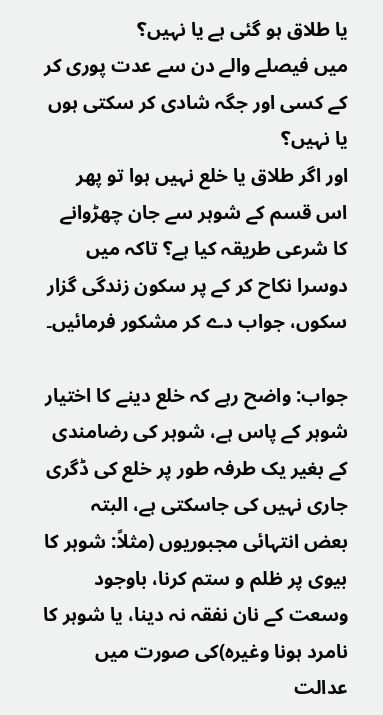یا طلاق ہو گئی ہے یا نہیں؟
میں فیصلے والے دن سے عدت پوری کر کے کسی اور جگہ شادی کر سکتی ہوں یا نہیں؟
اور اگر طلاق یا خلع نہیں ہوا تو پھر اس قسم کے شوہر سے جان چھڑوانے کا شرعی طریقہ کیا ہے؟ تاکہ میں دوسرا نکاح کر کے پر سکون زندگی گزار سکوں، جواب دے کر مشکور فرمائیں۔

جواب: واضح رہے کہ خلع دینے کا اختیار شوہر کے پاس ہے، شوہر کی رضامندی کے بغیر یک طرفہ طور پر خلع کی ڈگری جاری نہیں کی جاسکتی ہے، البتہ بعض انتہائی مجبوریوں (مثلاً: شوہر کا بیوی پر ظلم و ستم کرنا، باوجود وسعت کے نان نفقہ نہ دینا، یا شوہر کا نامرد ہونا وغیرہ)کی صورت میں عدالت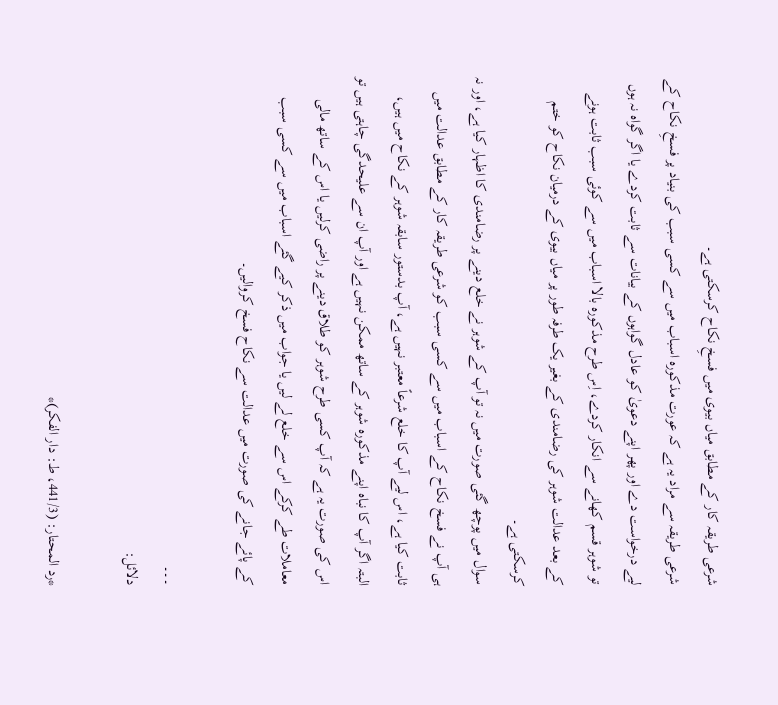شرعی طریقہ کار کے مطابق میاں بیوی میں فسخِ نکاح کرسکتی ہے۔
شرعی طریقہ سے مراد یہ ہے کہ عورت مذکورہ اسباب میں سے کسی سبب کی بنیاد پر فسخِ نکاح کے لیے درخواست دے اور پھر اپنے دعویٰ کو عادل گواہوں کے بیانات سے ثابت کردے یا اگر گواہ نہ ہوں تو شوہر قسم کھانے سے انکار کردے، اِس طرح مذکورہ بالا اسباب میں سے کوئی سبب ثابت ہونے کے بعد عدالت شوہر کی رضامندی کے بغیر یک طرفہ طور پر میاں بیوی کے درمیان نکاح کو ختم کرسکتی ہے۔
سوال میں پوچھ گئی صورت میں نہ تو آپ کے شوہر نے خلع دینے پر رضامندی کا اظہار کیا ہے، اور نہ ہی آپ نے فسخ نکاح کے اسباب میں سے کسی سبب کو شرعی طریقہ کار کے مطابق عدالت میں ثابت کیا ہے، اس لیے آپ کا خلع شرعاً معتبر نہیں ہے، آپ بدستور سابقہ شوہر کے نکاح میں ہیں، البتہ اگر آپ کا نباہ اپنے مذکورہ شوہر کے ساتھ ممکن نہیں ہے اور آپ ان سے علیحدگی چاہتی ہیں تو اس کی صورت یہ ہے کہ آپ کسی طرح شوہر کو طلاق دینے پر راضی کرلیں یا اس کے ساتھ مالی معاملات طے کرکے اس سے خلع لے لیں یا جواب میں ذکر کیے گئے اسباب میں سے کسی سبب کے پائے جانے کی صورت میں عدالت سے نکاح فسخ کروالیں۔

۔۔۔
دلائل:

*رد المحتار: (441/3، ط: دار الفکر)*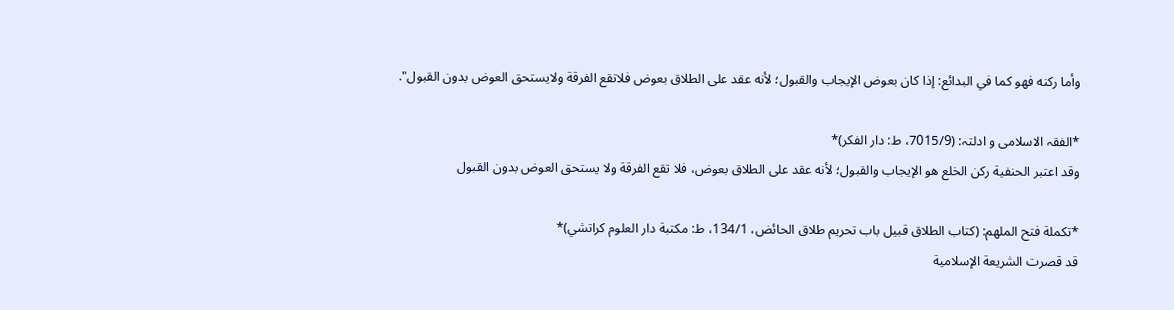وأما ركنه فهو كما في البدائع: إذا كان بعوض الإيجاب والقبول؛ لأنه عقد على الطلاق بعوض فلاتقع الفرقة ولايستحق العوض بدون القبول".

*الفقہ الاسلامی و ادلتہ: (7015/9، ط: دار الفکر)*
وقد اعتبر الحنفية ركن الخلع هو الإيجاب والقبول؛ لأنه عقد على الطلاق بعوض، فلا تقع الفرقة ولا يستحق العوض بدون القبول

*تکملة فتح الملهم: (کتاب الطلاق قبیل باب تحریم طلاق الحائض، 134/1، ط: مکتبة دار العلوم کراتشي)*
قد قصرت الشريعة الإسلامية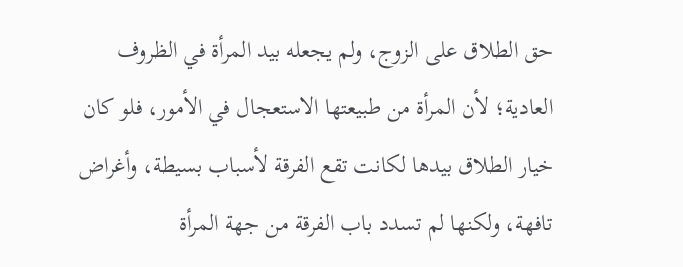حق الطلاق على الزوج، ولم يجعله بيد المرأة في الظروف العادية؛ لأن المرأة من طبيعتها الاستعجال في الأمور، فلو كان خيار الطلاق بيدها لكانت تقع الفرقة لأسباب بسيطة، وأغراض تافهة، ولكنها لم تسدد باب الفرقة من جهة المرأة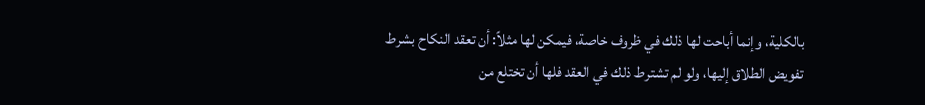بالكلية، وإنما أباحت لها ذلك في ظروف خاصة، فيمكن لها مثلاً: أن تعقد النكاح بشرط تفويض الطلاق إليها، ولو لم تشترط ذلك في العقد فلها أن تختلع من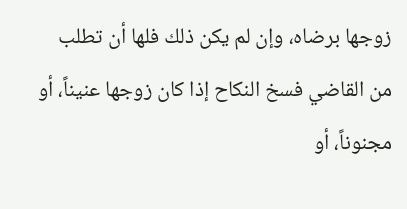زوجها برضاه، وإن لم يكن ذلك فلها أن تطلب من القاضي فسخ النكاح إذا كان زوجها عنيناً، أو مجنوناً، أو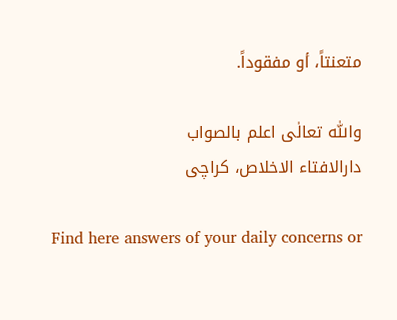متعنتاً، أو مفقوداً.

واللّٰه تعالٰی اعلم بالصواب
دارالافتاء الاخلاص، کراچی

Find here answers of your daily concerns or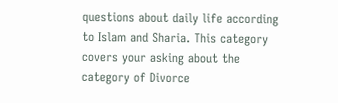questions about daily life according to Islam and Sharia. This category covers your asking about the category of Divorce